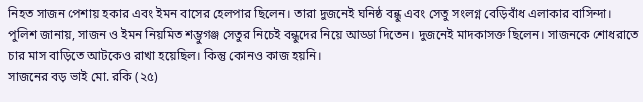নিহত সাজন পেশায় হকার এবং ইমন বাসের হেলপার ছিলেন। তারা দুজনেই ঘনিষ্ঠ বন্ধু এবং সেতু সংলগ্ন বেড়িবাঁধ এলাকার বাসিন্দা।
পুলিশ জানায়, সাজন ও ইমন নিয়মিত শম্ভুগঞ্জ সেতুর নিচেই বন্ধুদের নিয়ে আড্ডা দিতেন। দুজনেই মাদকাসক্ত ছিলেন। সাজনকে শোধরাতে চার মাস বাড়িতে আটকেও রাখা হয়েছিল। কিন্তু কোনও কাজ হয়নি।
সাজনের বড় ভাই মো. রকি (২৫)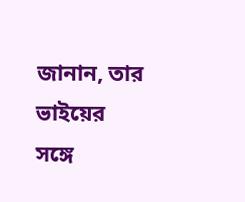জানান, তার ভাইয়ের সঙ্গে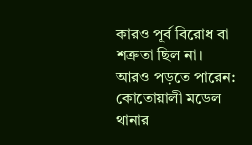কারও পূর্ব বিরোধ বা শত্রুতা ছিল না।
আরও পড়তে পারেন:
কোতোয়ালী মডেল থানার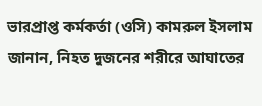ভারপ্রাপ্ত কর্মকর্তা (ওসি) কামরুল ইসলাম জানান, নিহত দুজনের শরীরে আঘাতের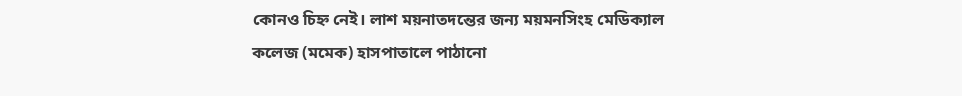কোনও চিহ্ন নেই। লাশ ময়নাতদন্তের জন্য ময়মনসিংহ মেডিক্যাল কলেজ (মমেক) হাসপাতালে পাঠানো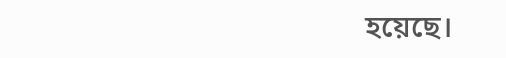হয়েছে।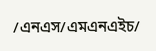/এনএস/এমএনএইচ/